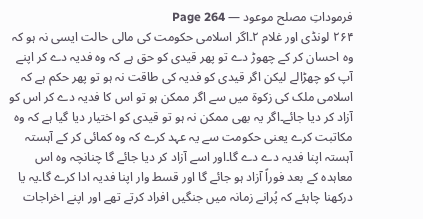فرموداتِ مصلح موعود — Page 264
۲۶۴ لونڈی اور غلام ۲۔اگر اسلامی حکومت کی مالی حالت ایسی نہ ہو کہ وہ احسان کر کے چھوڑ دے تو پھر قیدی کو حق ہے کہ وہ فدیہ دے کر اپنے آپ کو چھڑالے لیکن اگر قیدی کو فدیہ کی طاقت نہ ہو تو پھر حکم ہے کہ اسلامی ملک کی زکوۃ میں سے اگر ممکن ہو تو اس کا فدیہ دے کر اس کو آزاد کر دیا جائے۔اگر یہ بھی ممکن نہ ہو تو قیدی کو اختیار دیا گیا ہے کہ وہ مکاتبت کرے یعنی حکومت سے یہ عہد کرے کہ وہ کمائی کر کے آہستہ آہستہ اپنا فدیہ دے دے گا۔اور اسے آزاد کر دیا جائے گا چنانچہ وہ اس معاہدہ کے بعد فوراً آزاد ہو جائے گا اور قسط وار اپنا فدیہ ادا کرے گا۔یہ یا درکھنا چاہئے کہ پُرانے زمانہ میں جنگیں افراد کرتے تھے اور اپنے اخراجات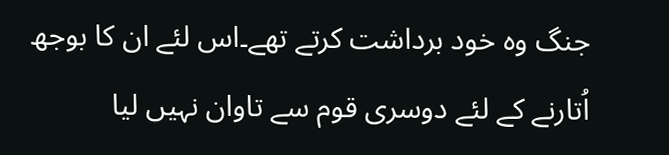جنگ وہ خود برداشت کرتے تھے۔اس لئے ان کا بوجھ اُتارنے کے لئے دوسری قوم سے تاوان نہیں لیا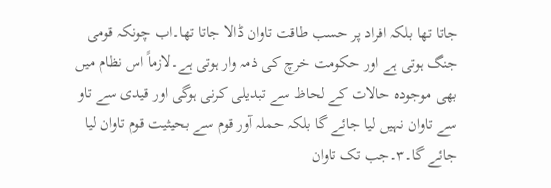جاتا تھا بلکہ افراد پر حسب طاقت تاوان ڈالا جاتا تھا۔اب چونکہ قومی جنگ ہوتی ہے اور حکومت خرچ کی ذمہ وار ہوتی ہے۔لازماً اس نظام میں بھی موجودہ حالات کے لحاظ سے تبدیلی کرنی ہوگی اور قیدی سے تاو سے تاوان نہیں لیا جائے گا بلکہ حملہ آور قوم سے بحیثیت قوم تاوان لیا جائے گا۔۳۔جب تک تاوان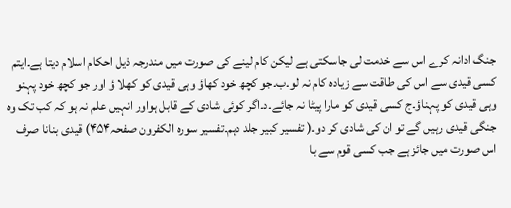جنگ ادانہ کرے اس سے خدمت لی جاسکتی ہے لیکن کام لینے کی صورت میں مندرجہ ذیل احکام اسلام دیتا ہے۔ایتم کسی قیدی سے اس کی طاقت سے زیادہ کام نہ لو۔ب۔جو کچھ خود کھاؤ وہی قیدی کو کھلا ؤ اور جو کچھ خود پہنو وہی قیدی کو پہناؤ۔ج کسی قیدی کو مارا پیٹا نہ جائے۔د۔اگر کوئی شادی کے قابل ہواور انہیں علم نہ ہو کہ کب تک وہ جنگی قیدی رہیں گے تو ان کی شادی کر دو۔( تفسیر کبیر جلد دہم۔تفسیر سوره الكفرون صفحہ۴۵۴) قیدی بنانا صرف اس صورت میں جائز ہے جب کسی قوم سے با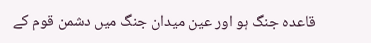قاعدہ جنگ ہو اور عین میدان جنگ میں دشمن قوم کے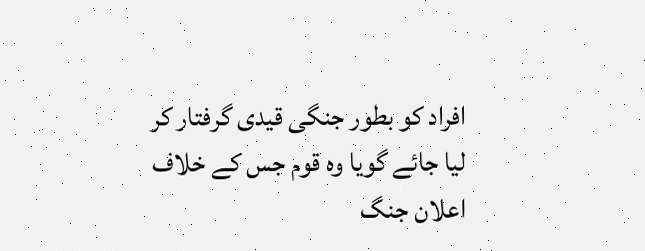افراد کو بطور جنگی قیدی گرفتار کر لیا جائے گویا وہ قوم جس کے خلاف اعلان جنگ